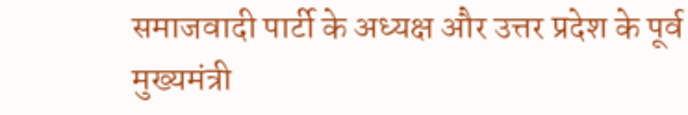समाजवादी पार्टी के अध्यक्ष और उत्तर प्रदेश के पूर्व मुख्यमंत्री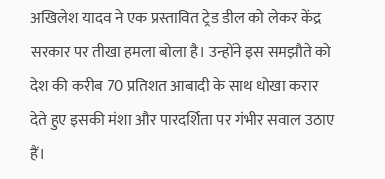अखिलेश यादव ने एक प्रस्तावित ट्रेड डील को लेकर केंद्र सरकार पर तीखा हमला बोला है। उन्होंने इस समझौते को देश की करीब 70 प्रतिशत आबादी के साथ धोखा करार देते हुए इसकी मंशा और पारदर्शिता पर गंभीर सवाल उठाए हैं।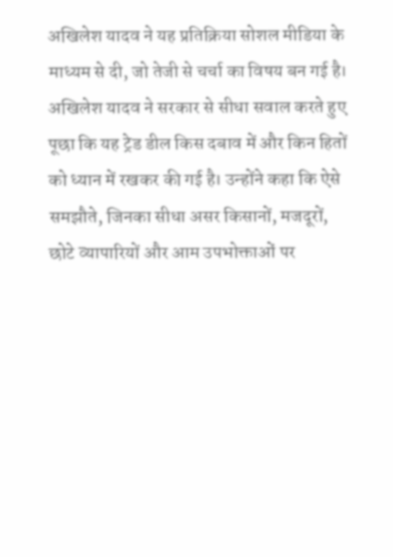अखिलेश यादव ने यह प्रतिक्रिया सोशल मीडिया के माध्यम से दी, जो तेजी से चर्चा का विषय बन गई है।
अखिलेश यादव ने सरकार से सीधा सवाल करते हुए पूछा कि यह ट्रेड डील किस दबाव में और किन हितों को ध्यान में रखकर की गई है। उन्होंने कहा कि ऐसे समझौते, जिनका सीधा असर किसानों, मजदूरों, छोटे व्यापारियों और आम उपभोक्ताओं पर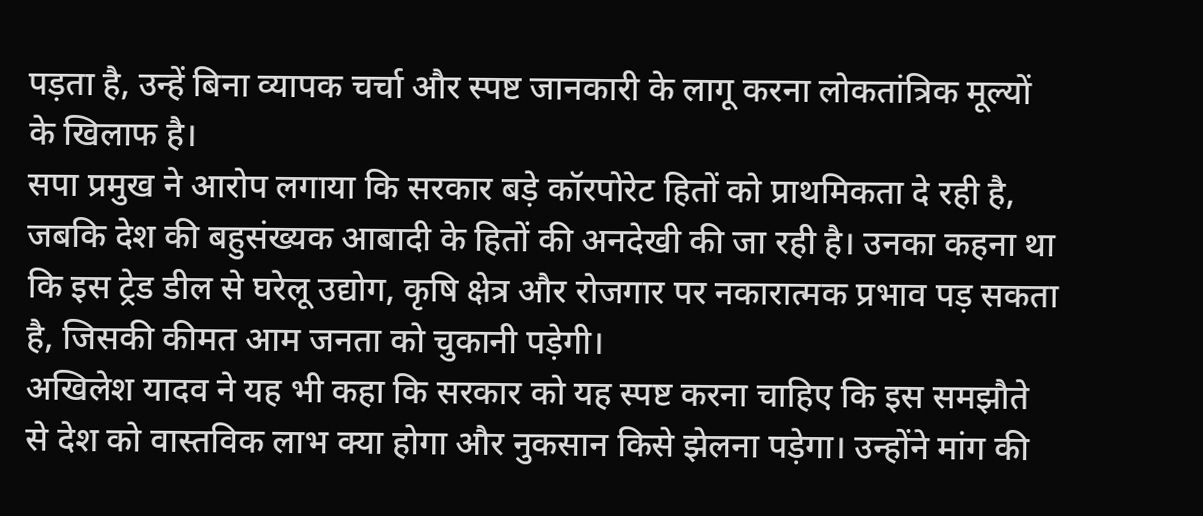पड़ता है, उन्हें बिना व्यापक चर्चा और स्पष्ट जानकारी के लागू करना लोकतांत्रिक मूल्यों के खिलाफ है।
सपा प्रमुख ने आरोप लगाया कि सरकार बड़े कॉरपोरेट हितों को प्राथमिकता दे रही है, जबकि देश की बहुसंख्यक आबादी के हितों की अनदेखी की जा रही है। उनका कहना था कि इस ट्रेड डील से घरेलू उद्योग, कृषि क्षेत्र और रोजगार पर नकारात्मक प्रभाव पड़ सकता है, जिसकी कीमत आम जनता को चुकानी पड़ेगी।
अखिलेश यादव ने यह भी कहा कि सरकार को यह स्पष्ट करना चाहिए कि इस समझौते से देश को वास्तविक लाभ क्या होगा और नुकसान किसे झेलना पड़ेगा। उन्होंने मांग की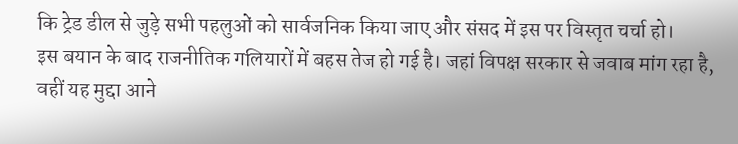कि ट्रेड डील से जुड़े सभी पहलुओं को सार्वजनिक किया जाए और संसद में इस पर विस्तृत चर्चा हो।
इस बयान के बाद राजनीतिक गलियारों में बहस तेज हो गई है। जहां विपक्ष सरकार से जवाब मांग रहा है, वहीं यह मुद्दा आने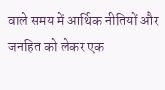वाले समय में आर्थिक नीतियों और जनहित को लेकर एक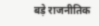बड़े राजनीतिक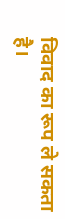विवाद का रूप ले सकता है।